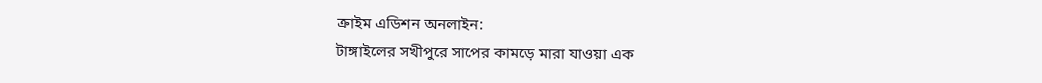ক্রাইম এডিশন অনলাইন:
টাঙ্গাইলের সখীপুরে সাপের কামড়ে মারা যাওয়া এক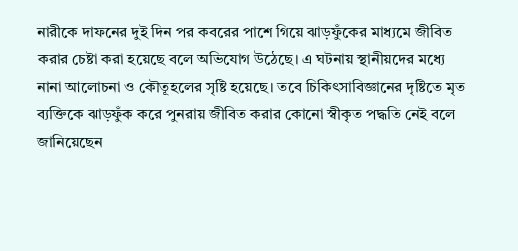নারীকে দাফনের দুই দিন পর কবরের পাশে গিয়ে ঝাড়ফুঁকের মাধ্যমে জীবিত করার চেষ্টা করা হয়েছে বলে অভিযোগ উঠেছে। এ ঘটনায় স্থানীয়দের মধ্যে নানা আলোচনা ও কৌতূহলের সৃষ্টি হয়েছে। তবে চিকিৎসাবিজ্ঞানের দৃষ্টিতে মৃত ব্যক্তিকে ঝাড়ফুঁক করে পুনরায় জীবিত করার কোনো স্বীকৃত পদ্ধতি নেই বলে জানিয়েছেন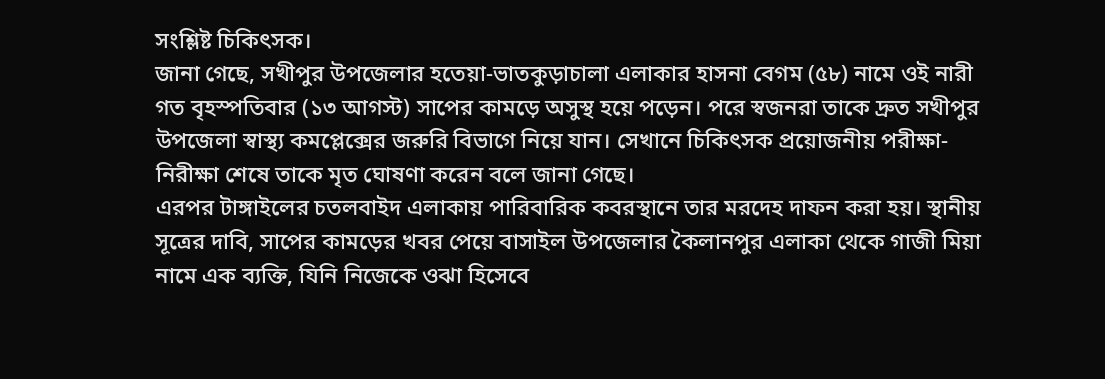সংশ্লিষ্ট চিকিৎসক।
জানা গেছে, সখীপুর উপজেলার হতেয়া-ভাতকুড়াচালা এলাকার হাসনা বেগম (৫৮) নামে ওই নারী গত বৃহস্পতিবার (১৩ আগস্ট) সাপের কামড়ে অসুস্থ হয়ে পড়েন। পরে স্বজনরা তাকে দ্রুত সখীপুর উপজেলা স্বাস্থ্য কমপ্লেক্সের জরুরি বিভাগে নিয়ে যান। সেখানে চিকিৎসক প্রয়োজনীয় পরীক্ষা-নিরীক্ষা শেষে তাকে মৃত ঘোষণা করেন বলে জানা গেছে।
এরপর টাঙ্গাইলের চতলবাইদ এলাকায় পারিবারিক কবরস্থানে তার মরদেহ দাফন করা হয়। স্থানীয় সূত্রের দাবি, সাপের কামড়ের খবর পেয়ে বাসাইল উপজেলার কৈলানপুর এলাকা থেকে গাজী মিয়া নামে এক ব্যক্তি, যিনি নিজেকে ওঝা হিসেবে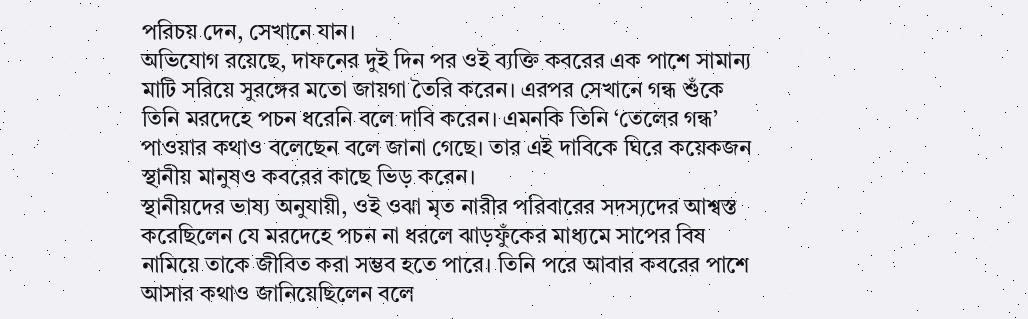পরিচয় দেন, সেখানে যান।
অভিযোগ রয়েছে, দাফনের দুই দিন পর ওই ব্যক্তি কবরের এক পাশে সামান্য মাটি সরিয়ে সুরঙ্গের মতো জায়গা তৈরি করেন। এরপর সেখানে গন্ধ শুঁকে তিনি মরদেহে পচন ধরেনি বলে দাবি করেন। এমনকি তিনি ‘তেলের গন্ধ’ পাওয়ার কথাও বলেছেন বলে জানা গেছে। তার এই দাবিকে ঘিরে কয়েকজন স্থানীয় মানুষও কবরের কাছে ভিড় করেন।
স্থানীয়দের ভাষ্য অনুযায়ী, ওই ওঝা মৃত নারীর পরিবারের সদস্যদের আশ্বস্ত করেছিলেন যে মরদেহে পচন না ধরলে ঝাড়ফুঁকের মাধ্যমে সাপের বিষ নামিয়ে তাকে জীবিত করা সম্ভব হতে পারে। তিনি পরে আবার কবরের পাশে আসার কথাও জানিয়েছিলেন বলে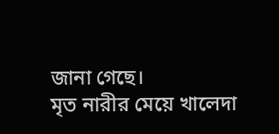জানা গেছে।
মৃত নারীর মেয়ে খালেদা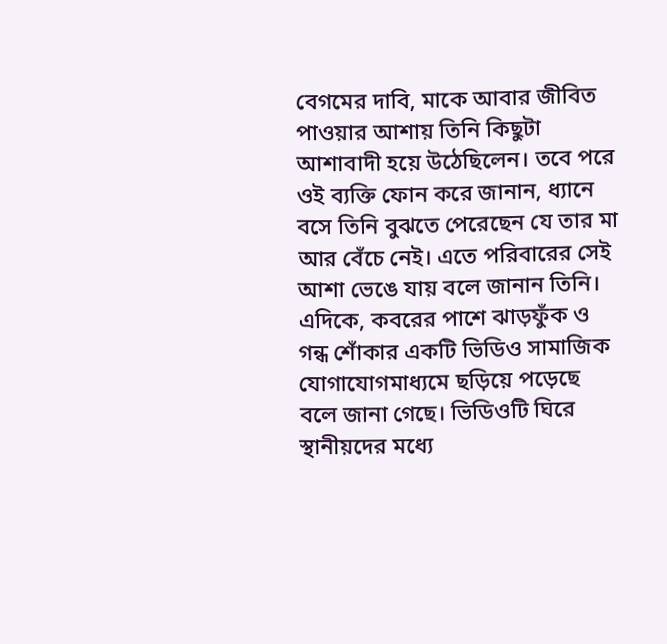বেগমের দাবি, মাকে আবার জীবিত পাওয়ার আশায় তিনি কিছুটা আশাবাদী হয়ে উঠেছিলেন। তবে পরে ওই ব্যক্তি ফোন করে জানান, ধ্যানে বসে তিনি বুঝতে পেরেছেন যে তার মা আর বেঁচে নেই। এতে পরিবারের সেই আশা ভেঙে যায় বলে জানান তিনি।
এদিকে, কবরের পাশে ঝাড়ফুঁক ও গন্ধ শোঁকার একটি ভিডিও সামাজিক যোগাযোগমাধ্যমে ছড়িয়ে পড়েছে বলে জানা গেছে। ভিডিওটি ঘিরে স্থানীয়দের মধ্যে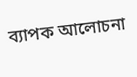ব্যাপক আলোচনা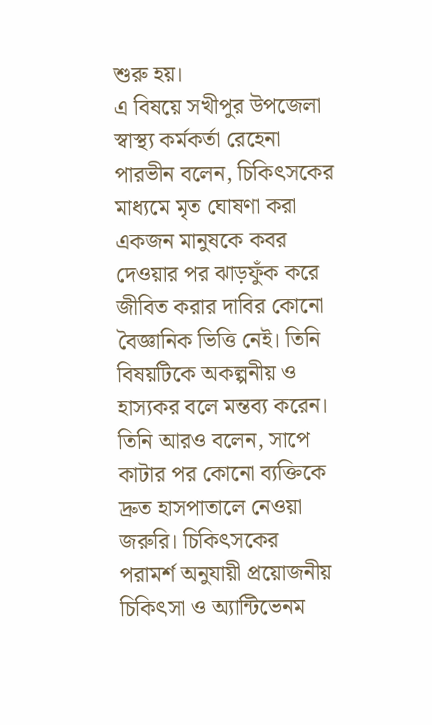শুরু হয়।
এ বিষয়ে সখীপুর উপজেলা স্বাস্থ্য কর্মকর্তা রেহেনা পারভীন বলেন, চিকিৎসকের মাধ্যমে মৃত ঘোষণা করা একজন মানুষকে কবর দেওয়ার পর ঝাড়ফুঁক করে জীবিত করার দাবির কোনো বৈজ্ঞানিক ভিত্তি নেই। তিনি বিষয়টিকে অকল্পনীয় ও হাস্যকর বলে মন্তব্য করেন।
তিনি আরও বলেন, সাপে কাটার পর কোনো ব্যক্তিকে দ্রুত হাসপাতালে নেওয়া জরুরি। চিকিৎসকের পরামর্শ অনুযায়ী প্রয়োজনীয় চিকিৎসা ও অ্যান্টিভেনম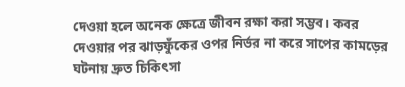দেওয়া হলে অনেক ক্ষেত্রে জীবন রক্ষা করা সম্ভব। কবর দেওয়ার পর ঝাড়ফুঁকের ওপর নির্ভর না করে সাপের কামড়ের ঘটনায় দ্রুত চিকিৎসা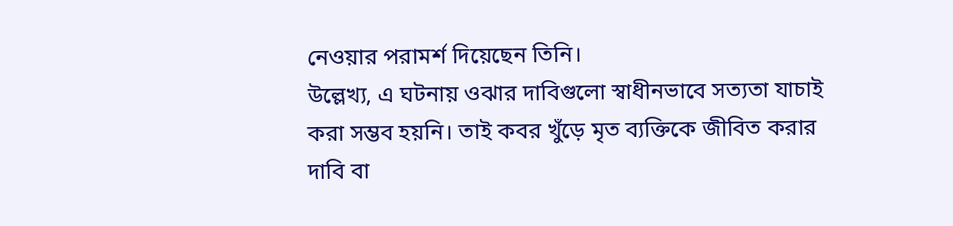নেওয়ার পরামর্শ দিয়েছেন তিনি।
উল্লেখ্য, এ ঘটনায় ওঝার দাবিগুলো স্বাধীনভাবে সত্যতা যাচাই করা সম্ভব হয়নি। তাই কবর খুঁড়ে মৃত ব্যক্তিকে জীবিত করার দাবি বা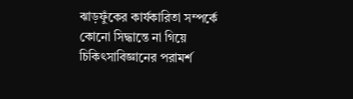ঝাড়ফুঁকের কার্যকারিতা সম্পর্কে কোনো সিদ্ধান্তে না গিয়ে চিকিৎসাবিজ্ঞানের পরামর্শ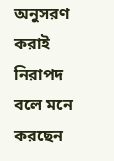অনুসরণ করাই নিরাপদ বলে মনে করছেন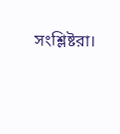সংশ্লিষ্টরা।